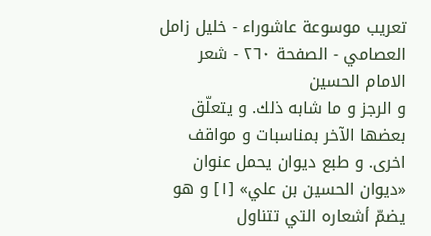تعريب موسوعة عاشوراء - خليل زامل العصامي - الصفحة ٢٦٠ - شعر الامام الحسين
و الرجز و ما شابه ذلك. و يتعلّق بعضها الآخر بمناسبات و مواقف اخرى. و طبع ديوان يحمل عنوان «ديوان الحسين بن علي» [١] و هو يضمّ أشعاره التي تتناول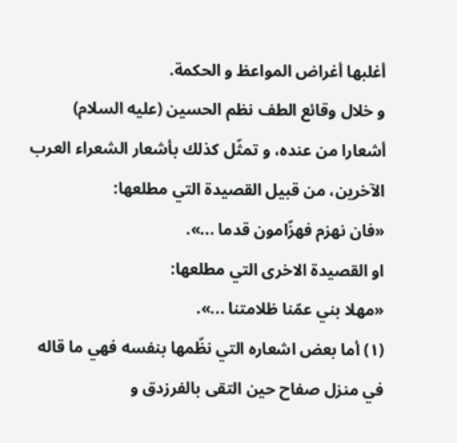أغلبها أغراض المواعظ و الحكمة.
و خلال وقائع الطف نظم الحسين (عليه السلام) أشعارا من عنده، و تمثّل كذلك بأشعار الشعراء العرب الآخرين، من قبيل القصيدة التي مطلعها:
«فان نهزم فهزّامون قدما ...».
او القصيدة الاخرى التي مطلعها:
«مهلا بني عمّنا ظلامتنا ...».
(١) أما بعض اشعاره التي نظّمها بنفسه فهي ما قاله في منزل صفاح حين التقى بالفرزدق و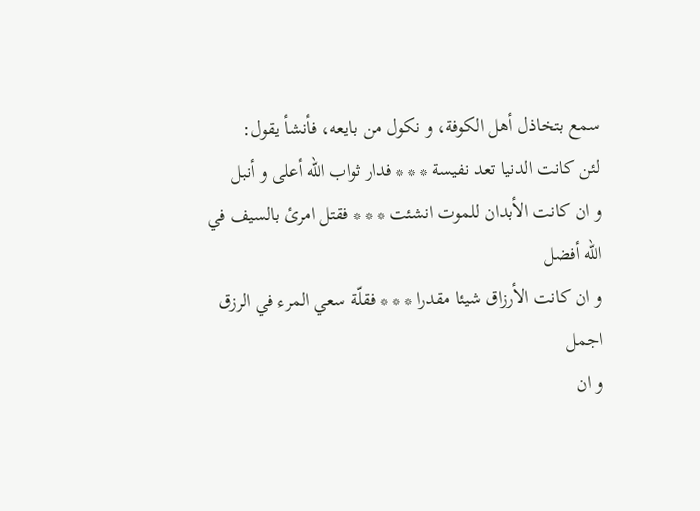سمع بتخاذل أهل الكوفة، و نكول من بايعه، فأنشأ يقول:
لئن كانت الدنيا تعد نفيسة * * * فدار ثواب اللّه أعلى و أنبل
و ان كانت الأبدان للموت انشئت * * * فقتل امرئ بالسيف في اللّه أفضل
و ان كانت الأرزاق شيئا مقدرا * * * فقلّة سعي المرء في الرزق اجمل
و ان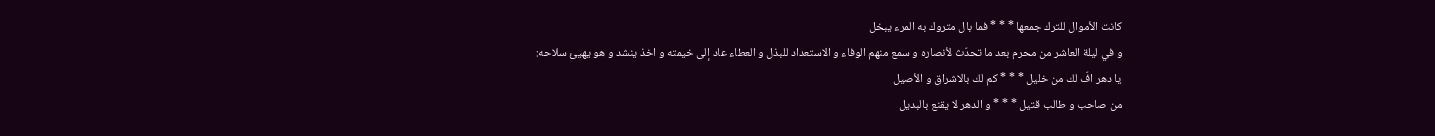كانت الأموال للترك جمعها * * * فما بال متروك به المرء يبخل
و في ليلة العاشر من محرم بعد ما تحدّث لأنصاره و سمع منهم الوفاء و الاستعداد للبذل و العطاء عاد إلى خيمته و اخذ ينشد و هو يهيئ سلاحه:
يا دهر افّ لك من خليل * * * كم لك بالاشراق و الأصيل
من صاحب و طالب قتيل * * * و الدهر لا يقنع بالبديل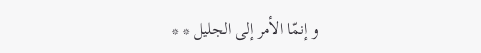و إنمّا الأمر إلى الجليل * *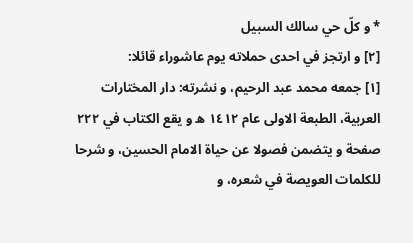* و كلّ حي سالك السبيل
[٢] و ارتجز في احدى حملاته يوم عاشوراء قائلا:
[١] جمعه محمد عبد الرحيم، و نشرته: دار المختارات العربية، الطبعة الاولى عام ١٤١٢ ه و يقع الكتاب في ٢٢٢ صفحة و يتضمن فصولا عن حياة الامام الحسين، و شرحا للكلمات العويصة في شعره، و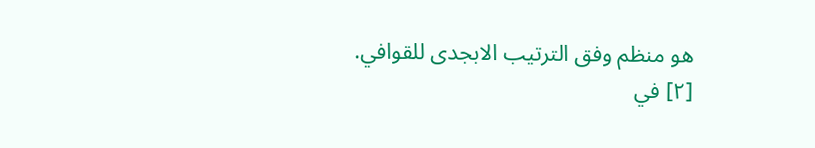هو منظم وفق الترتيب الابجدى للقوافي.
[٢] في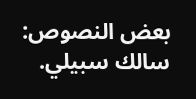بعض النصوص: سالك سبيلي.